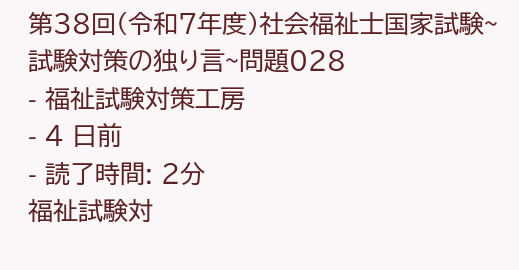第38回(令和7年度)社会福祉士国家試験~試験対策の独り言~問題028
- 福祉試験対策工房
- 4 日前
- 読了時間: 2分
福祉試験対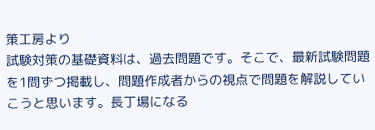策工房より
試験対策の基礎資料は、過去問題です。そこで、最新試験問題を1問ずつ掲載し、問題作成者からの視点で問題を解説していこうと思います。長丁場になる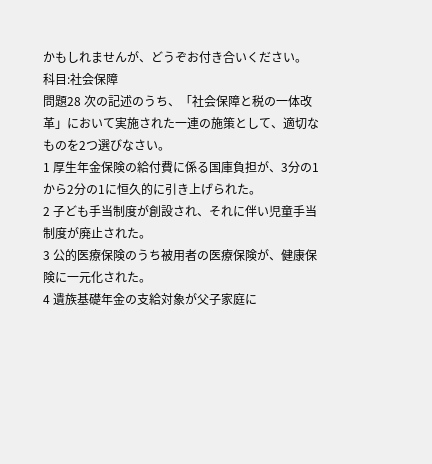かもしれませんが、どうぞお付き合いください。
科目:社会保障
問題28 次の記述のうち、「社会保障と税の一体改革」において実施された一連の施策として、適切なものを2つ選びなさい。
1 厚生年金保険の給付費に係る国庫負担が、3分の1から2分の1に恒久的に引き上げられた。
2 子ども手当制度が創設され、それに伴い児童手当制度が廃止された。
3 公的医療保険のうち被用者の医療保険が、健康保険に一元化された。
4 遺族基礎年金の支給対象が父子家庭に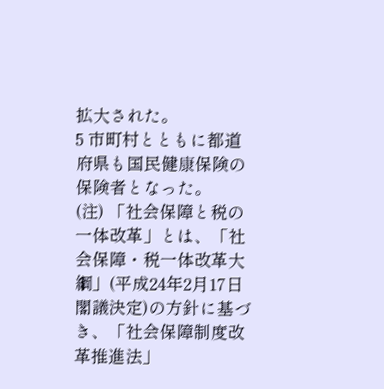拡大された。
5 市町村とともに都道府県も国民健康保険の保険者となった。
(注) 「社会保障と税の一体改革」とは、「社会保障・税一体改革大綱」(平成24年2月17日閣議決定)の方針に基づき、「社会保障制度改革推進法」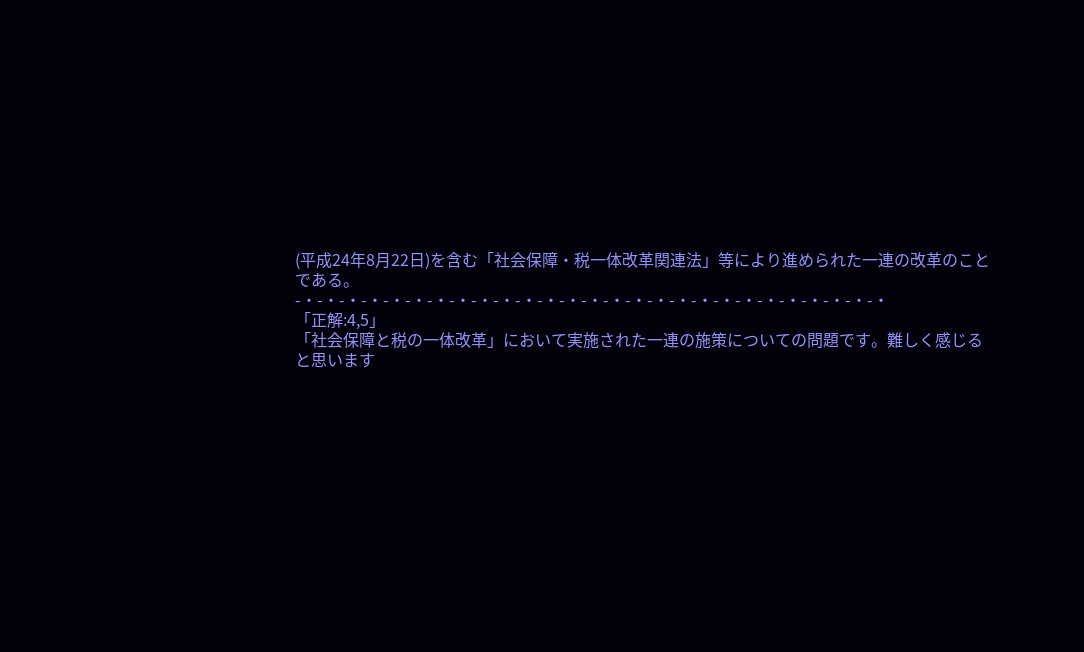(平成24年8月22日)を含む「社会保障・税一体改革関連法」等により進められた一連の改革のことである。
-・-・-・-・-・-・-・-・-・-・-・-・-・-・-・-・-・-・-・-・-・-・-・-・-・-・-・
「正解:4,5」
「社会保障と税の一体改革」において実施された一連の施策についての問題です。難しく感じると思います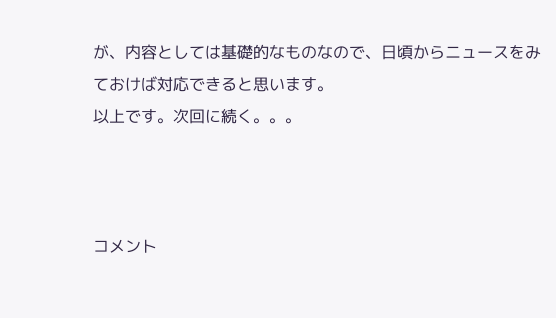が、内容としては基礎的なものなので、日頃からニュースをみておけば対応できると思います。
以上です。次回に続く。。。



コメント